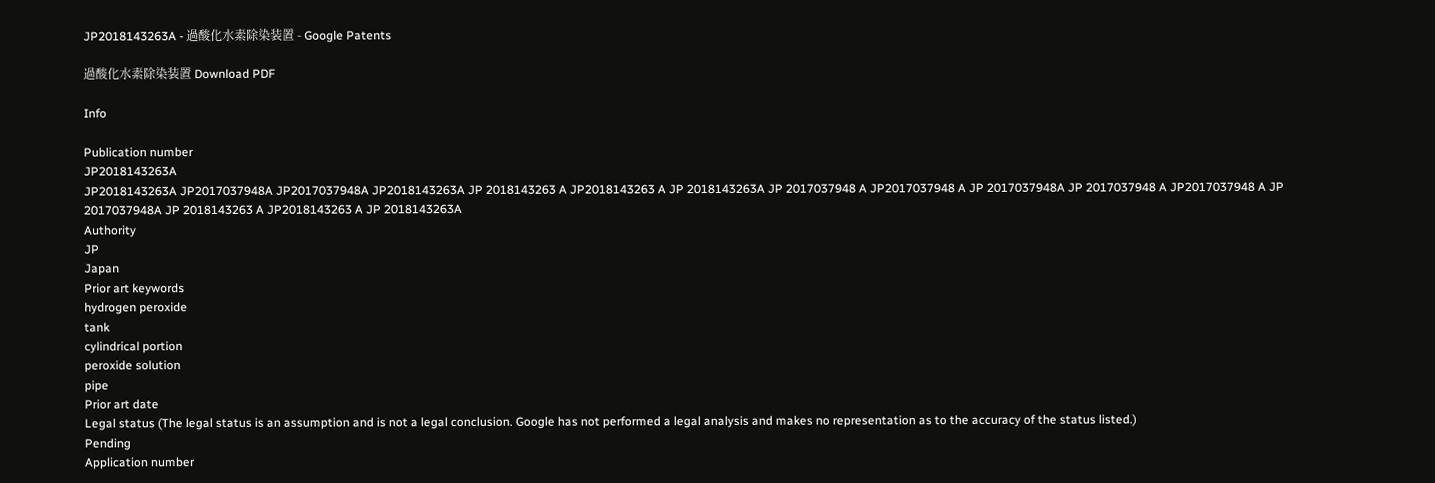JP2018143263A - 過酸化水素除染装置 - Google Patents

過酸化水素除染装置 Download PDF

Info

Publication number
JP2018143263A
JP2018143263A JP2017037948A JP2017037948A JP2018143263A JP 2018143263 A JP2018143263 A JP 2018143263A JP 2017037948 A JP2017037948 A JP 2017037948A JP 2017037948 A JP2017037948 A JP 2017037948A JP 2018143263 A JP2018143263 A JP 2018143263A
Authority
JP
Japan
Prior art keywords
hydrogen peroxide
tank
cylindrical portion
peroxide solution
pipe
Prior art date
Legal status (The legal status is an assumption and is not a legal conclusion. Google has not performed a legal analysis and makes no representation as to the accuracy of the status listed.)
Pending
Application number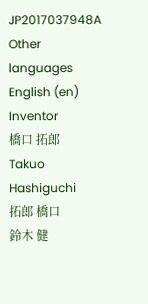JP2017037948A
Other languages
English (en)
Inventor
橋口 拓郎
Takuo Hashiguchi
拓郎 橋口
鈴木 健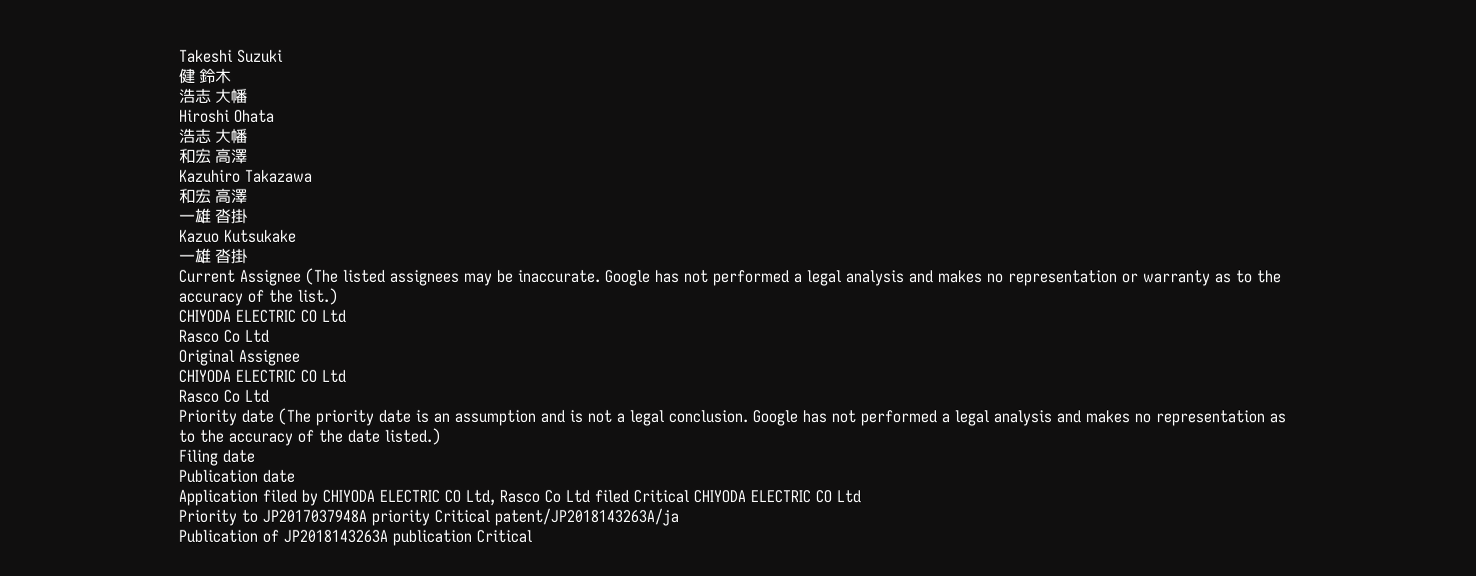Takeshi Suzuki
健 鈴木
浩志 大幡
Hiroshi Ohata
浩志 大幡
和宏 高澤
Kazuhiro Takazawa
和宏 高澤
一雄 沓掛
Kazuo Kutsukake
一雄 沓掛
Current Assignee (The listed assignees may be inaccurate. Google has not performed a legal analysis and makes no representation or warranty as to the accuracy of the list.)
CHIYODA ELECTRIC CO Ltd
Rasco Co Ltd
Original Assignee
CHIYODA ELECTRIC CO Ltd
Rasco Co Ltd
Priority date (The priority date is an assumption and is not a legal conclusion. Google has not performed a legal analysis and makes no representation as to the accuracy of the date listed.)
Filing date
Publication date
Application filed by CHIYODA ELECTRIC CO Ltd, Rasco Co Ltd filed Critical CHIYODA ELECTRIC CO Ltd
Priority to JP2017037948A priority Critical patent/JP2018143263A/ja
Publication of JP2018143263A publication Critical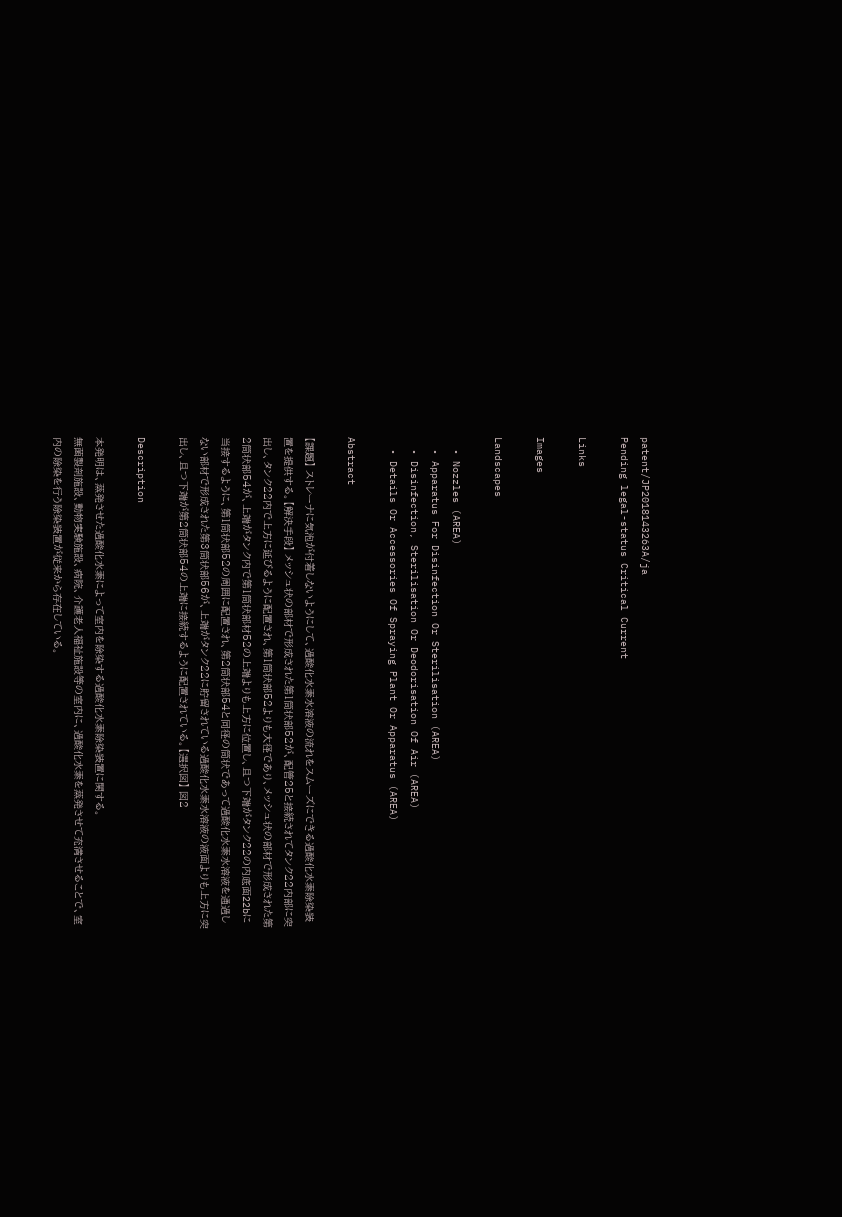patent/JP2018143263A/ja
Pending legal-status Critical Current

Links

Images

Landscapes

  • Nozzles (AREA)
  • Apparatus For Disinfection Or Sterilisation (AREA)
  • Disinfection, Sterilisation Or Deodorisation Of Air (AREA)
  • Details Or Accessories Of Spraying Plant Or Apparatus (AREA)

Abstract

【課題】 ストレーナに気泡が付着しないようにして、過酸化水素水溶液の流れをスムーズにできる過酸化水素除染装置を提供する。【解決手段】 メッシュ状の部材で形成された第1筒状部52が、配管25と接続されてタンク22内部に突出し、タンク22内で上方に延びるように配置され、第1筒状部52よりも大径であり、メッシュ状の部材で形成された第2筒状部54が、上端がタンク内で第1筒状部材52の上端よりも上方に位置し、且つ下端がタンク22の内底面22bに当接するように、第1筒状部52の周囲に配置され、第2筒状部54と同径の筒状であって過酸化水素水溶液を通過しない部材で形成された第3筒状部56が、上端がタンク22に貯留されている過酸化水素水溶液の液面よりも上方に突出し、且つ下端が第2筒状部54の上端に接続するように配置されている。【選択図】 図2

Description

本発明は、蒸発させた過酸化水素によって室内を除染する過酸化水素除染装置に関する。
無菌製剤施設、動物実験施設、病院、介護老人福祉施設等の室内に、過酸化水素を蒸発させて充満させることで、室内の除染を行う除染装置が従来から存在している。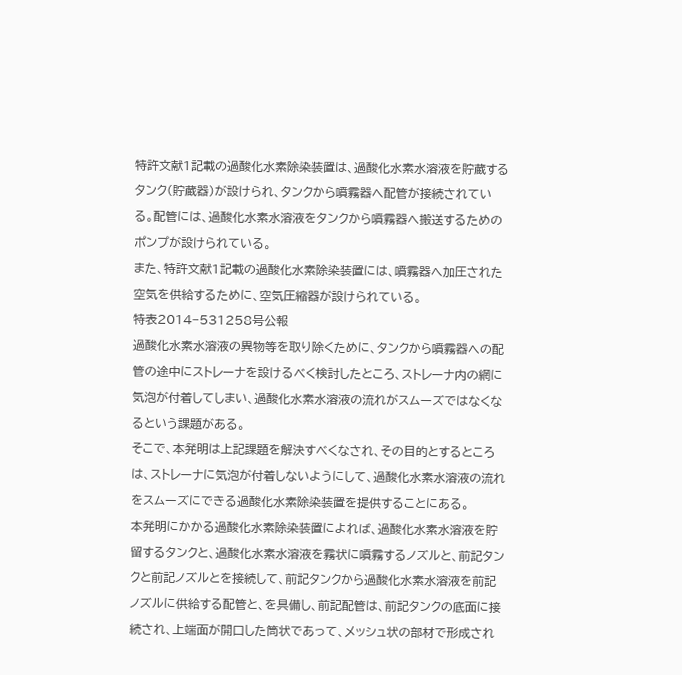特許文献1記載の過酸化水素除染装置は、過酸化水素水溶液を貯蔵するタンク(貯蔵器)が設けられ、タンクから噴霧器へ配管が接続されている。配管には、過酸化水素水溶液をタンクから噴霧器へ搬送するためのポンプが設けられている。
また、特許文献1記載の過酸化水素除染装置には、噴霧器へ加圧された空気を供給するために、空気圧縮器が設けられている。
特表2014−531258号公報
過酸化水素水溶液の異物等を取り除くために、タンクから噴霧器への配管の途中にストレーナを設けるべく検討したところ、ストレーナ内の網に気泡が付着してしまい、過酸化水素水溶液の流れがスムーズではなくなるという課題がある。
そこで、本発明は上記課題を解決すべくなされ、その目的とするところは、ストレーナに気泡が付着しないようにして、過酸化水素水溶液の流れをスムーズにできる過酸化水素除染装置を提供することにある。
本発明にかかる過酸化水素除染装置によれば、過酸化水素水溶液を貯留するタンクと、過酸化水素水溶液を霧状に噴霧するノズルと、前記タンクと前記ノズルとを接続して、前記タンクから過酸化水素水溶液を前記ノズルに供給する配管と、を具備し、前記配管は、前記タンクの底面に接続され、上端面が開口した筒状であって、メッシュ状の部材で形成され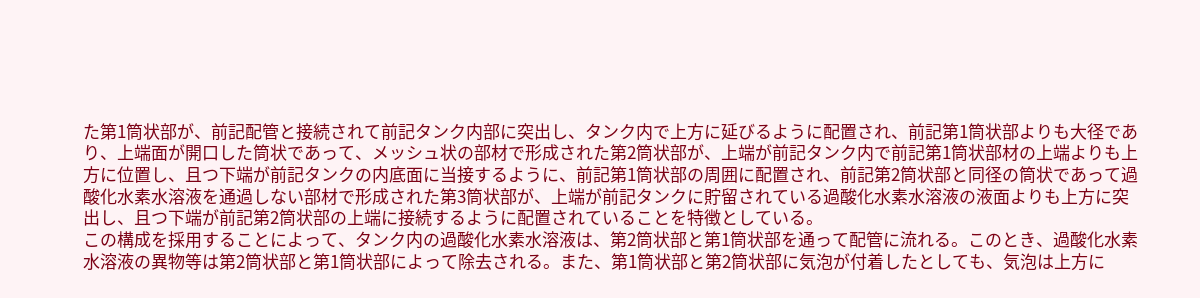た第1筒状部が、前記配管と接続されて前記タンク内部に突出し、タンク内で上方に延びるように配置され、前記第1筒状部よりも大径であり、上端面が開口した筒状であって、メッシュ状の部材で形成された第2筒状部が、上端が前記タンク内で前記第1筒状部材の上端よりも上方に位置し、且つ下端が前記タンクの内底面に当接するように、前記第1筒状部の周囲に配置され、前記第2筒状部と同径の筒状であって過酸化水素水溶液を通過しない部材で形成された第3筒状部が、上端が前記タンクに貯留されている過酸化水素水溶液の液面よりも上方に突出し、且つ下端が前記第2筒状部の上端に接続するように配置されていることを特徴としている。
この構成を採用することによって、タンク内の過酸化水素水溶液は、第2筒状部と第1筒状部を通って配管に流れる。このとき、過酸化水素水溶液の異物等は第2筒状部と第1筒状部によって除去される。また、第1筒状部と第2筒状部に気泡が付着したとしても、気泡は上方に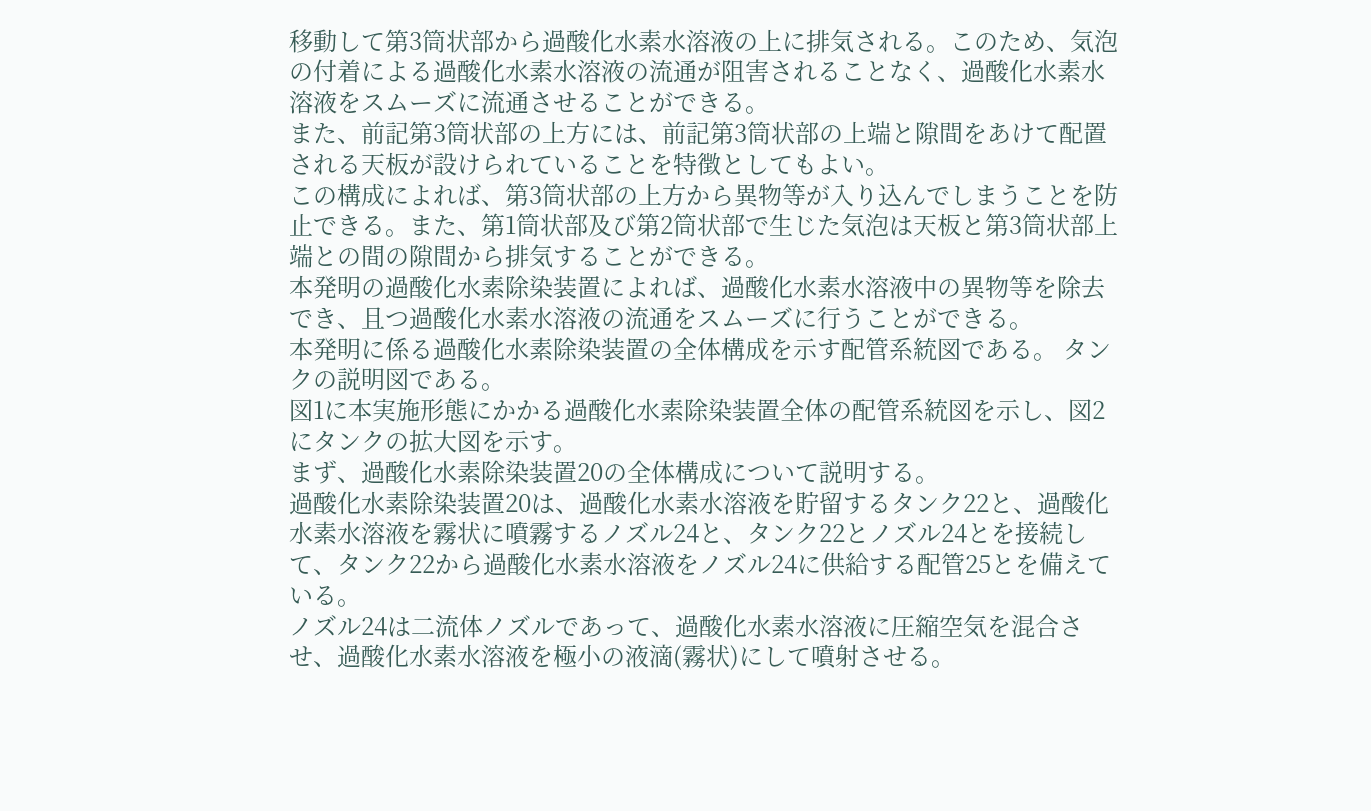移動して第3筒状部から過酸化水素水溶液の上に排気される。このため、気泡の付着による過酸化水素水溶液の流通が阻害されることなく、過酸化水素水溶液をスムーズに流通させることができる。
また、前記第3筒状部の上方には、前記第3筒状部の上端と隙間をあけて配置される天板が設けられていることを特徴としてもよい。
この構成によれば、第3筒状部の上方から異物等が入り込んでしまうことを防止できる。また、第1筒状部及び第2筒状部で生じた気泡は天板と第3筒状部上端との間の隙間から排気することができる。
本発明の過酸化水素除染装置によれば、過酸化水素水溶液中の異物等を除去でき、且つ過酸化水素水溶液の流通をスムーズに行うことができる。
本発明に係る過酸化水素除染装置の全体構成を示す配管系統図である。 タンクの説明図である。
図1に本実施形態にかかる過酸化水素除染装置全体の配管系統図を示し、図2にタンクの拡大図を示す。
まず、過酸化水素除染装置20の全体構成について説明する。
過酸化水素除染装置20は、過酸化水素水溶液を貯留するタンク22と、過酸化水素水溶液を霧状に噴霧するノズル24と、タンク22とノズル24とを接続して、タンク22から過酸化水素水溶液をノズル24に供給する配管25とを備えている。
ノズル24は二流体ノズルであって、過酸化水素水溶液に圧縮空気を混合させ、過酸化水素水溶液を極小の液滴(霧状)にして噴射させる。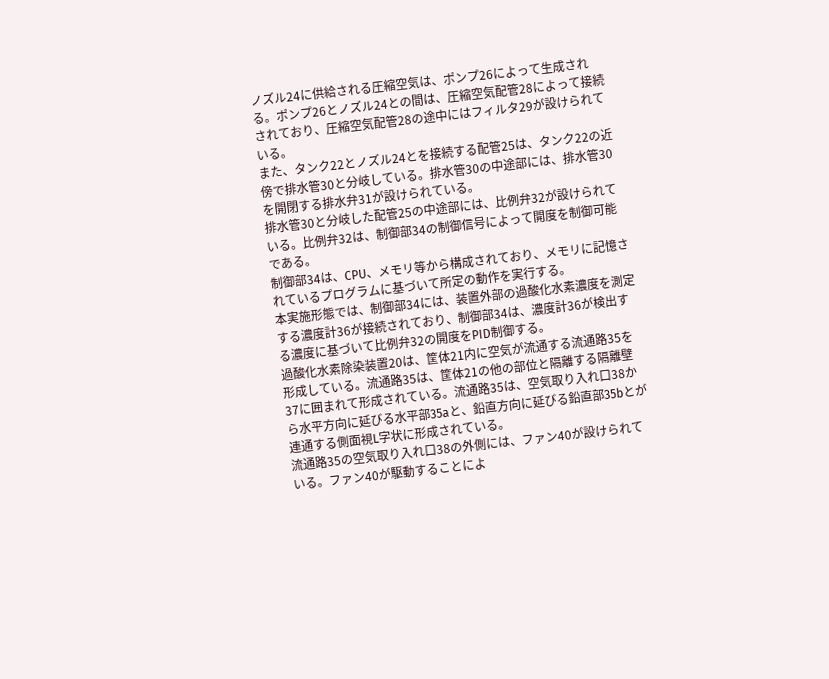ノズル24に供給される圧縮空気は、ポンプ26によって生成される。ポンプ26とノズル24との間は、圧縮空気配管28によって接続されており、圧縮空気配管28の途中にはフィルタ29が設けられている。
また、タンク22とノズル24とを接続する配管25は、タンク22の近傍で排水管30と分岐している。排水管30の中途部には、排水管30を開閉する排水弁31が設けられている。
排水管30と分岐した配管25の中途部には、比例弁32が設けられている。比例弁32は、制御部34の制御信号によって開度を制御可能である。
制御部34は、CPU、メモリ等から構成されており、メモリに記憶されているプログラムに基づいて所定の動作を実行する。
本実施形態では、制御部34には、装置外部の過酸化水素濃度を測定する濃度計36が接続されており、制御部34は、濃度計36が検出する濃度に基づいて比例弁32の開度をPID制御する。
過酸化水素除染装置20は、筐体21内に空気が流通する流通路35を形成している。流通路35は、筐体21の他の部位と隔離する隔離壁37に囲まれて形成されている。流通路35は、空気取り入れ口38から水平方向に延びる水平部35aと、鉛直方向に延びる鉛直部35bとが連通する側面視L字状に形成されている。
流通路35の空気取り入れ口38の外側には、ファン40が設けられている。ファン40が駆動することによ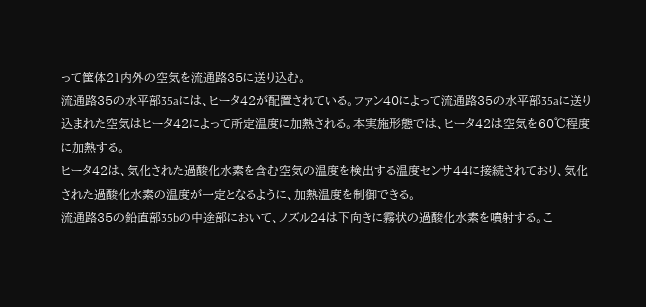って筐体21内外の空気を流通路35に送り込む。
流通路35の水平部35aには、ヒータ42が配置されている。ファン40によって流通路35の水平部35aに送り込まれた空気はヒータ42によって所定温度に加熱される。本実施形態では、ヒータ42は空気を60℃程度に加熱する。
ヒータ42は、気化された過酸化水素を含む空気の温度を検出する温度センサ44に接続されており、気化された過酸化水素の温度が一定となるように、加熱温度を制御できる。
流通路35の鉛直部35bの中途部において、ノズル24は下向きに霧状の過酸化水素を噴射する。こ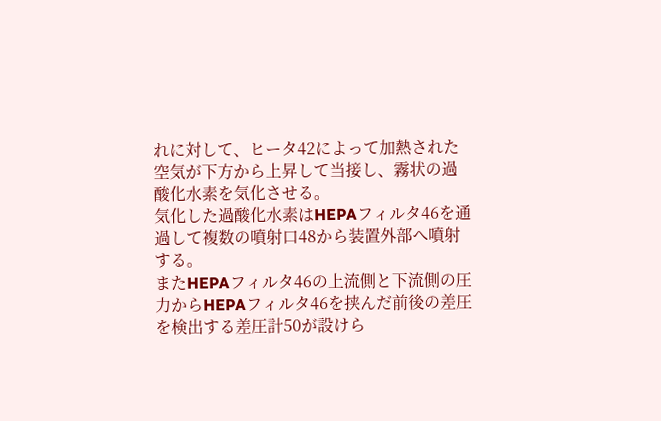れに対して、ヒータ42によって加熱された空気が下方から上昇して当接し、霧状の過酸化水素を気化させる。
気化した過酸化水素はHEPAフィルタ46を通過して複数の噴射口48から装置外部へ噴射する。
またHEPAフィルタ46の上流側と下流側の圧力からHEPAフィルタ46を挟んだ前後の差圧を検出する差圧計50が設けら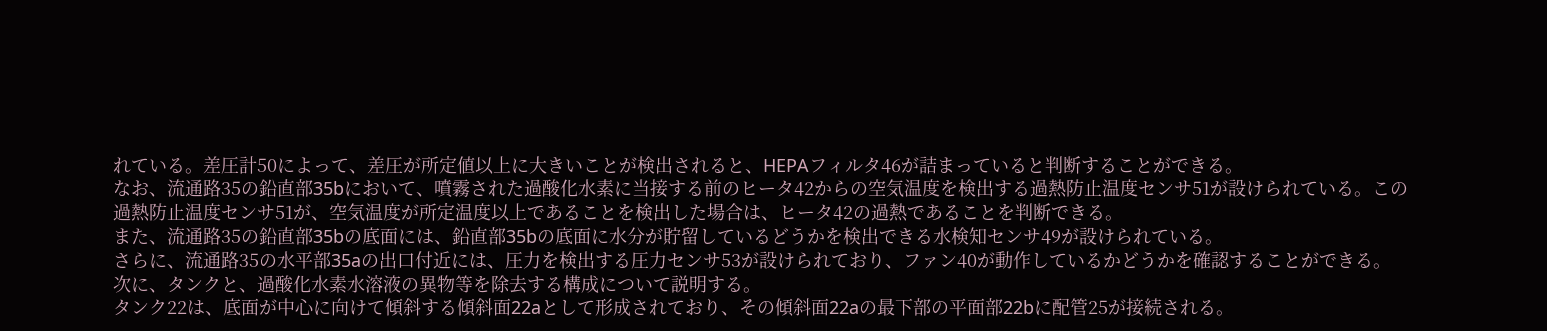れている。差圧計50によって、差圧が所定値以上に大きいことが検出されると、HEPAフィルタ46が詰まっていると判断することができる。
なお、流通路35の鉛直部35bにおいて、噴霧された過酸化水素に当接する前のヒータ42からの空気温度を検出する過熱防止温度センサ51が設けられている。この過熱防止温度センサ51が、空気温度が所定温度以上であることを検出した場合は、ヒータ42の過熱であることを判断できる。
また、流通路35の鉛直部35bの底面には、鉛直部35bの底面に水分が貯留しているどうかを検出できる水検知センサ49が設けられている。
さらに、流通路35の水平部35aの出口付近には、圧力を検出する圧力センサ53が設けられており、ファン40が動作しているかどうかを確認することができる。
次に、タンクと、過酸化水素水溶液の異物等を除去する構成について説明する。
タンク22は、底面が中心に向けて傾斜する傾斜面22aとして形成されており、その傾斜面22aの最下部の平面部22bに配管25が接続される。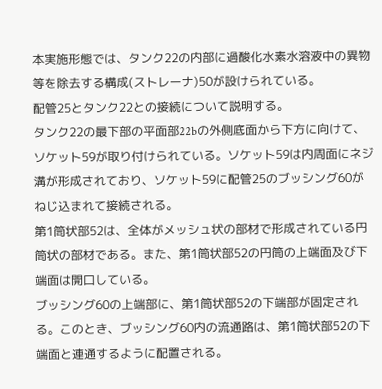本実施形態では、タンク22の内部に過酸化水素水溶液中の異物等を除去する構成(ストレーナ)50が設けられている。
配管25とタンク22との接続について説明する。
タンク22の最下部の平面部22bの外側底面から下方に向けて、ソケット59が取り付けられている。ソケット59は内周面にネジ溝が形成されており、ソケット59に配管25のブッシング60がねじ込まれて接続される。
第1筒状部52は、全体がメッシュ状の部材で形成されている円筒状の部材である。また、第1筒状部52の円筒の上端面及び下端面は開口している。
ブッシング60の上端部に、第1筒状部52の下端部が固定される。このとき、ブッシング60内の流通路は、第1筒状部52の下端面と連通するように配置される。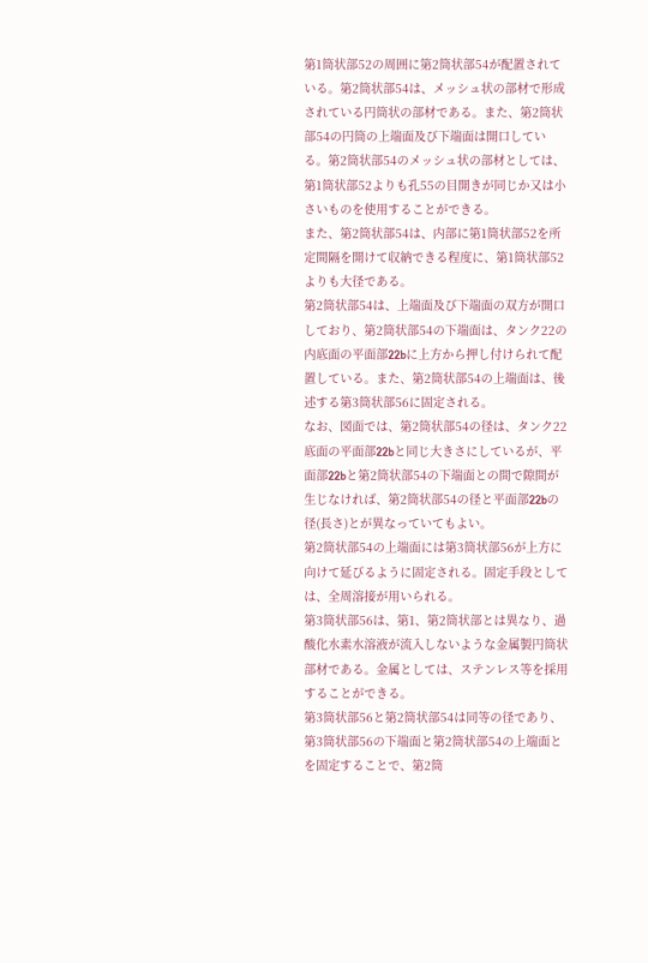第1筒状部52の周囲に第2筒状部54が配置されている。第2筒状部54は、メッシュ状の部材で形成されている円筒状の部材である。また、第2筒状部54の円筒の上端面及び下端面は開口している。第2筒状部54のメッシュ状の部材としては、第1筒状部52よりも孔55の目開きが同じか又は小さいものを使用することができる。
また、第2筒状部54は、内部に第1筒状部52を所定間隔を開けて収納できる程度に、第1筒状部52よりも大径である。
第2筒状部54は、上端面及び下端面の双方が開口しており、第2筒状部54の下端面は、タンク22の内底面の平面部22bに上方から押し付けられて配置している。また、第2筒状部54の上端面は、後述する第3筒状部56に固定される。
なお、図面では、第2筒状部54の径は、タンク22底面の平面部22bと同じ大きさにしているが、平面部22bと第2筒状部54の下端面との間で隙間が生じなければ、第2筒状部54の径と平面部22bの径(長さ)とが異なっていてもよい。
第2筒状部54の上端面には第3筒状部56が上方に向けて延びるように固定される。固定手段としては、全周溶接が用いられる。
第3筒状部56は、第1、第2筒状部とは異なり、過酸化水素水溶液が流入しないような金属製円筒状部材である。金属としては、ステンレス等を採用することができる。
第3筒状部56と第2筒状部54は同等の径であり、第3筒状部56の下端面と第2筒状部54の上端面とを固定することで、第2筒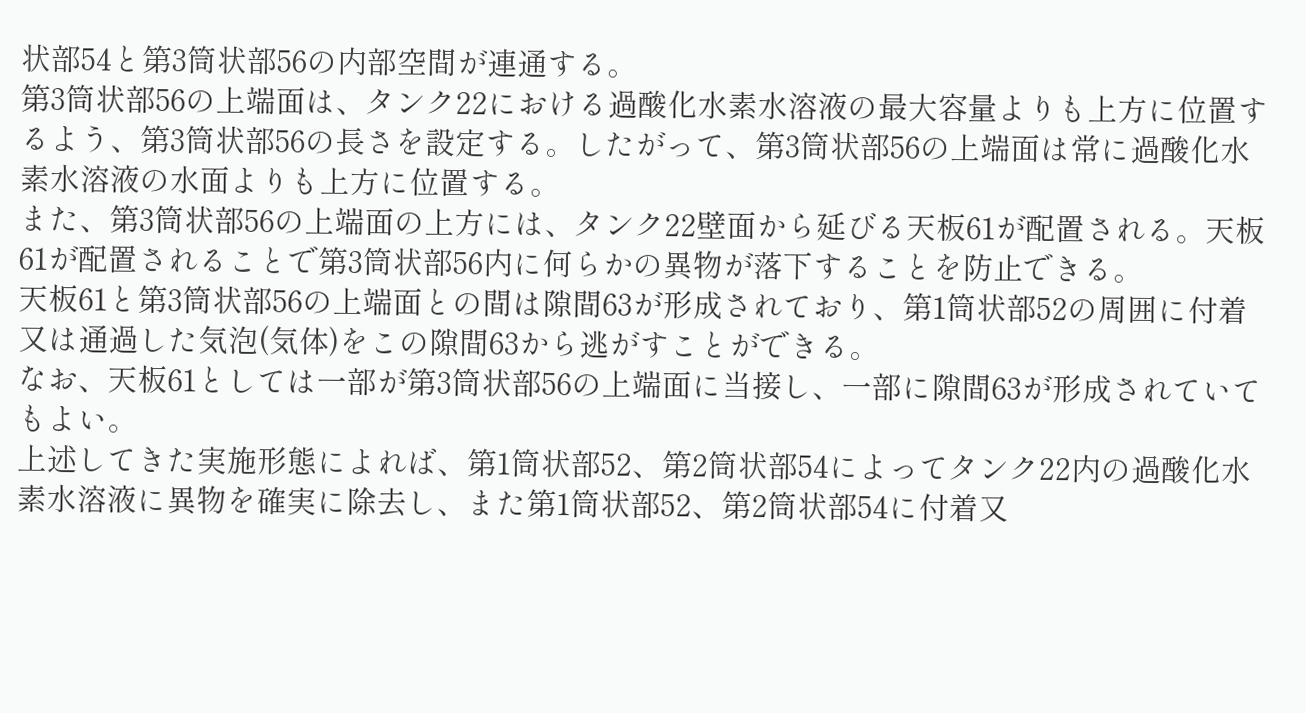状部54と第3筒状部56の内部空間が連通する。
第3筒状部56の上端面は、タンク22における過酸化水素水溶液の最大容量よりも上方に位置するよう、第3筒状部56の長さを設定する。したがって、第3筒状部56の上端面は常に過酸化水素水溶液の水面よりも上方に位置する。
また、第3筒状部56の上端面の上方には、タンク22壁面から延びる天板61が配置される。天板61が配置されることで第3筒状部56内に何らかの異物が落下することを防止できる。
天板61と第3筒状部56の上端面との間は隙間63が形成されており、第1筒状部52の周囲に付着又は通過した気泡(気体)をこの隙間63から逃がすことができる。
なお、天板61としては一部が第3筒状部56の上端面に当接し、一部に隙間63が形成されていてもよい。
上述してきた実施形態によれば、第1筒状部52、第2筒状部54によってタンク22内の過酸化水素水溶液に異物を確実に除去し、また第1筒状部52、第2筒状部54に付着又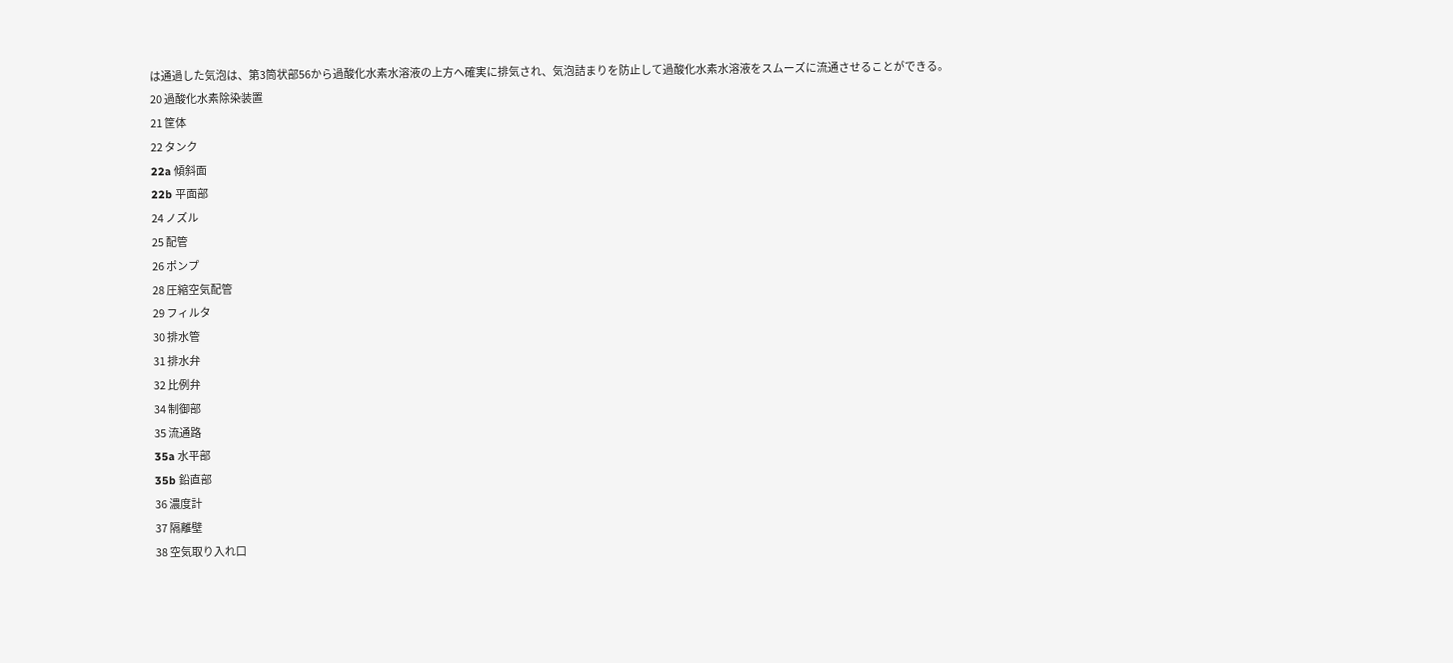は通過した気泡は、第3筒状部56から過酸化水素水溶液の上方へ確実に排気され、気泡詰まりを防止して過酸化水素水溶液をスムーズに流通させることができる。
20 過酸化水素除染装置
21 筐体
22 タンク
22a 傾斜面
22b 平面部
24 ノズル
25 配管
26 ポンプ
28 圧縮空気配管
29 フィルタ
30 排水管
31 排水弁
32 比例弁
34 制御部
35 流通路
35a 水平部
35b 鉛直部
36 濃度計
37 隔離壁
38 空気取り入れ口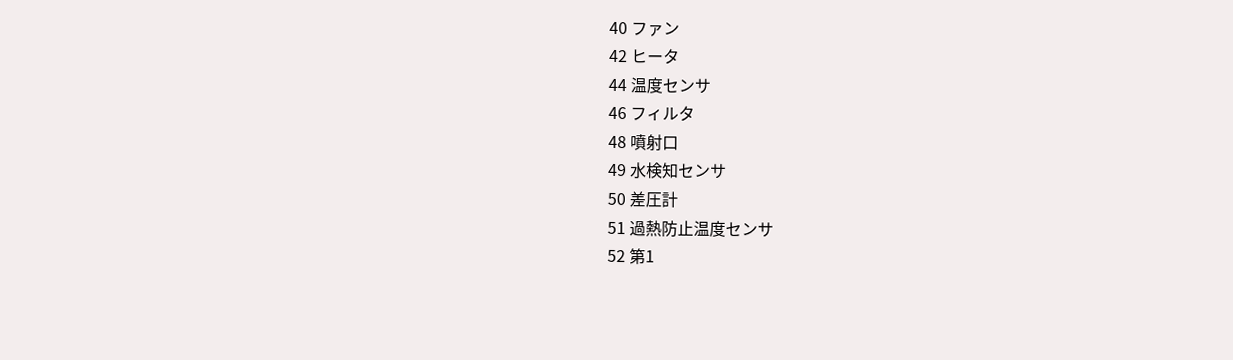40 ファン
42 ヒータ
44 温度センサ
46 フィルタ
48 噴射口
49 水検知センサ
50 差圧計
51 過熱防止温度センサ
52 第1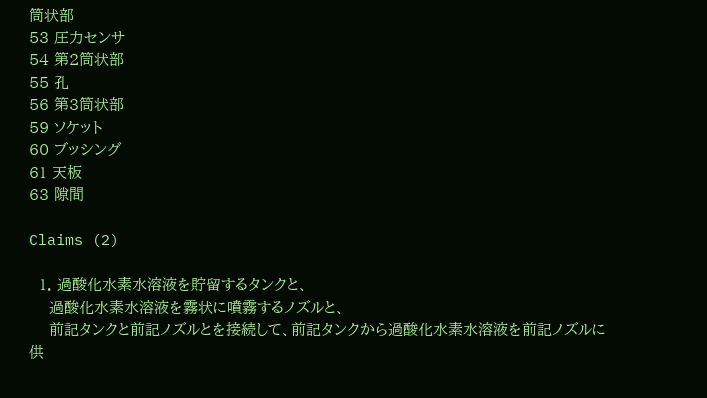筒状部
53 圧力センサ
54 第2筒状部
55 孔
56 第3筒状部
59 ソケット
60 ブッシング
61 天板
63 隙間

Claims (2)

  1. 過酸化水素水溶液を貯留するタンクと、
    過酸化水素水溶液を霧状に噴霧するノズルと、
    前記タンクと前記ノズルとを接続して、前記タンクから過酸化水素水溶液を前記ノズルに供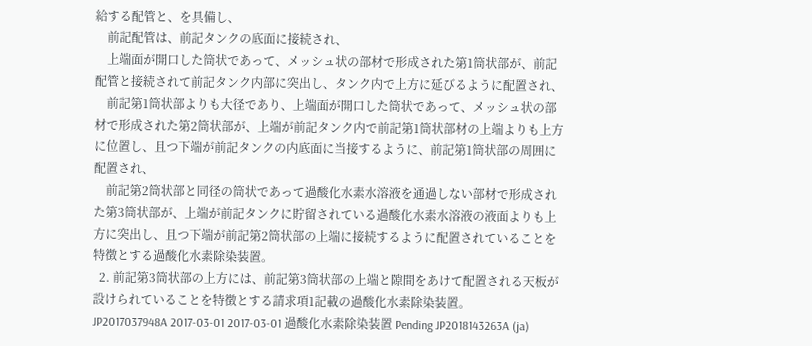給する配管と、を具備し、
    前記配管は、前記タンクの底面に接続され、
    上端面が開口した筒状であって、メッシュ状の部材で形成された第1筒状部が、前記配管と接続されて前記タンク内部に突出し、タンク内で上方に延びるように配置され、
    前記第1筒状部よりも大径であり、上端面が開口した筒状であって、メッシュ状の部材で形成された第2筒状部が、上端が前記タンク内で前記第1筒状部材の上端よりも上方に位置し、且つ下端が前記タンクの内底面に当接するように、前記第1筒状部の周囲に配置され、
    前記第2筒状部と同径の筒状であって過酸化水素水溶液を通過しない部材で形成された第3筒状部が、上端が前記タンクに貯留されている過酸化水素水溶液の液面よりも上方に突出し、且つ下端が前記第2筒状部の上端に接続するように配置されていることを特徴とする過酸化水素除染装置。
  2. 前記第3筒状部の上方には、前記第3筒状部の上端と隙間をあけて配置される天板が設けられていることを特徴とする請求項1記載の過酸化水素除染装置。
JP2017037948A 2017-03-01 2017-03-01 過酸化水素除染装置 Pending JP2018143263A (ja)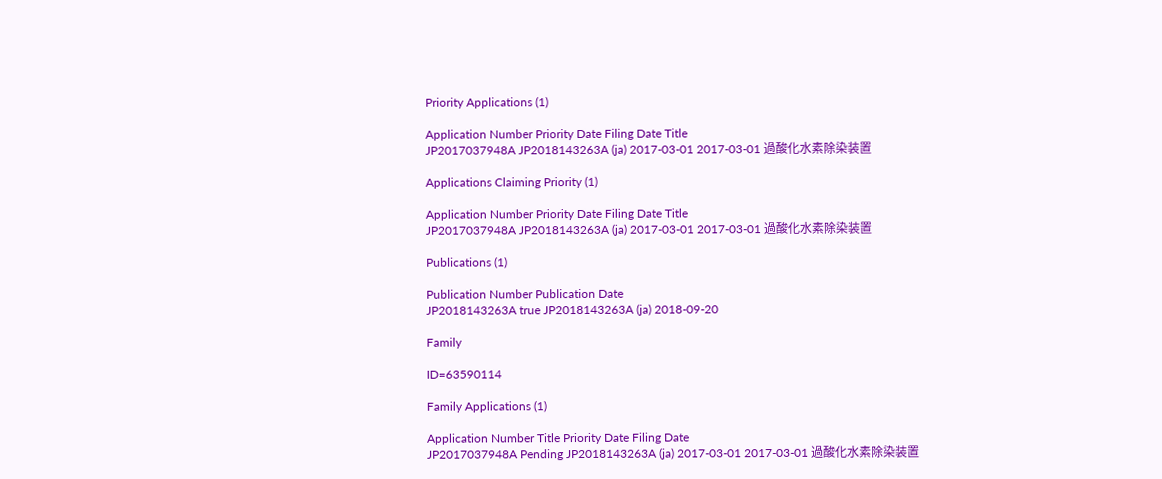Priority Applications (1)

Application Number Priority Date Filing Date Title
JP2017037948A JP2018143263A (ja) 2017-03-01 2017-03-01 過酸化水素除染装置

Applications Claiming Priority (1)

Application Number Priority Date Filing Date Title
JP2017037948A JP2018143263A (ja) 2017-03-01 2017-03-01 過酸化水素除染装置

Publications (1)

Publication Number Publication Date
JP2018143263A true JP2018143263A (ja) 2018-09-20

Family

ID=63590114

Family Applications (1)

Application Number Title Priority Date Filing Date
JP2017037948A Pending JP2018143263A (ja) 2017-03-01 2017-03-01 過酸化水素除染装置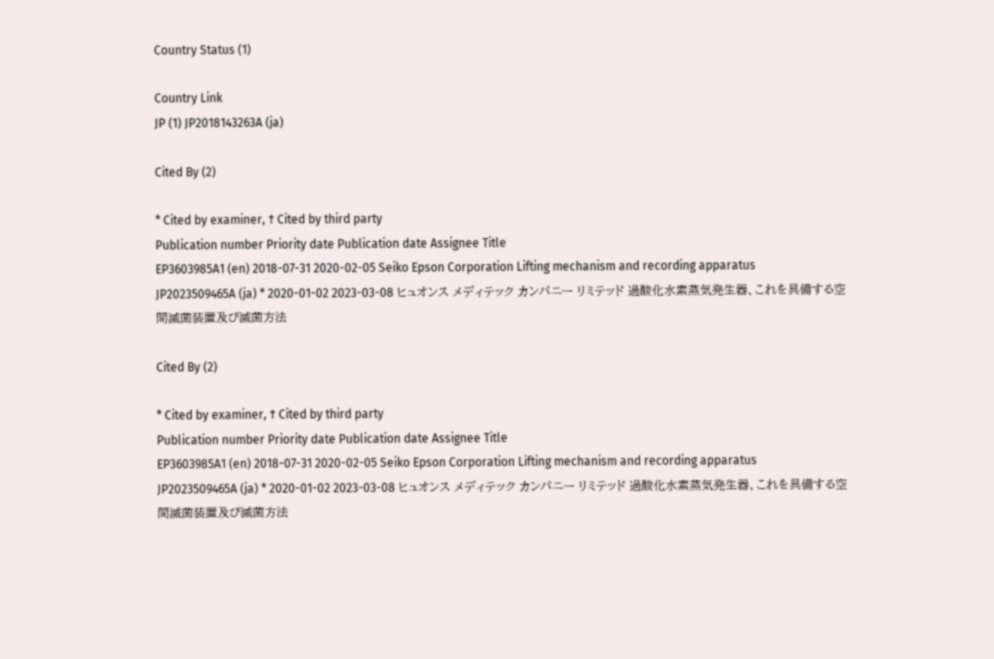Country Status (1)

Country Link
JP (1) JP2018143263A (ja)

Cited By (2)

* Cited by examiner, † Cited by third party
Publication number Priority date Publication date Assignee Title
EP3603985A1 (en) 2018-07-31 2020-02-05 Seiko Epson Corporation Lifting mechanism and recording apparatus
JP2023509465A (ja) * 2020-01-02 2023-03-08 ヒュオンス メディテック カンパニー リミテッド 過酸化水素蒸気発生器、これを具備する空間滅菌装置及び滅菌方法

Cited By (2)

* Cited by examiner, † Cited by third party
Publication number Priority date Publication date Assignee Title
EP3603985A1 (en) 2018-07-31 2020-02-05 Seiko Epson Corporation Lifting mechanism and recording apparatus
JP2023509465A (ja) * 2020-01-02 2023-03-08 ヒュオンス メディテック カンパニー リミテッド 過酸化水素蒸気発生器、これを具備する空間滅菌装置及び滅菌方法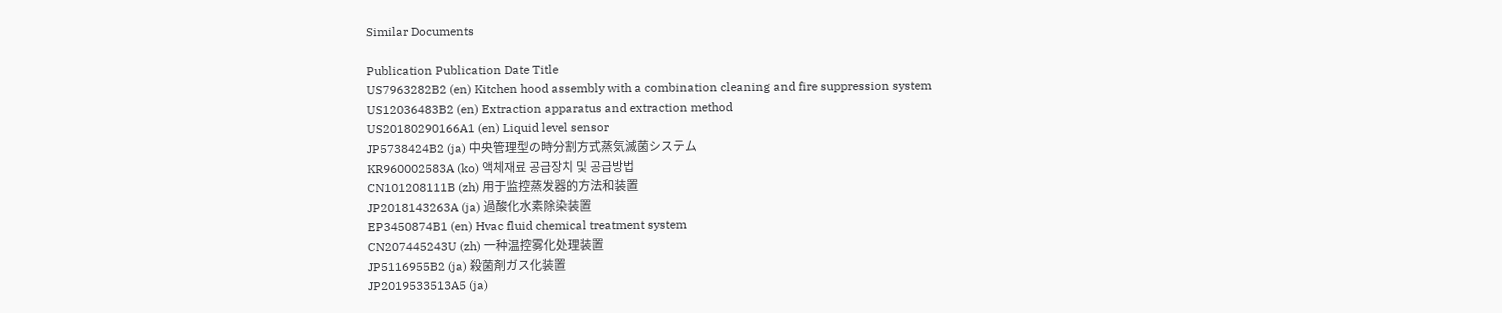Similar Documents

Publication Publication Date Title
US7963282B2 (en) Kitchen hood assembly with a combination cleaning and fire suppression system
US12036483B2 (en) Extraction apparatus and extraction method
US20180290166A1 (en) Liquid level sensor
JP5738424B2 (ja) 中央管理型の時分割方式蒸気滅菌システム
KR960002583A (ko) 액체재료 공급장치 및 공급방법
CN101208111B (zh) 用于监控蒸发器的方法和装置
JP2018143263A (ja) 過酸化水素除染装置
EP3450874B1 (en) Hvac fluid chemical treatment system
CN207445243U (zh) 一种温控雾化处理装置
JP5116955B2 (ja) 殺菌剤ガス化装置
JP2019533513A5 (ja)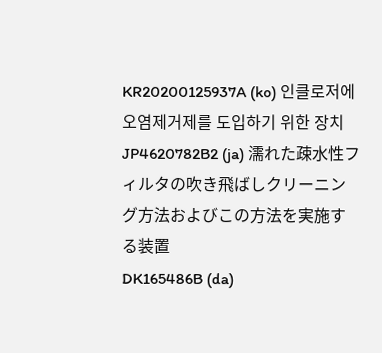KR20200125937A (ko) 인클로저에 오염제거제를 도입하기 위한 장치
JP4620782B2 (ja) 濡れた疎水性フィルタの吹き飛ばしクリーニング方法およびこの方法を実施する装置
DK165486B (da)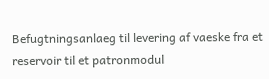Befugtningsanlaeg til levering af vaeske fra et reservoir til et patronmodul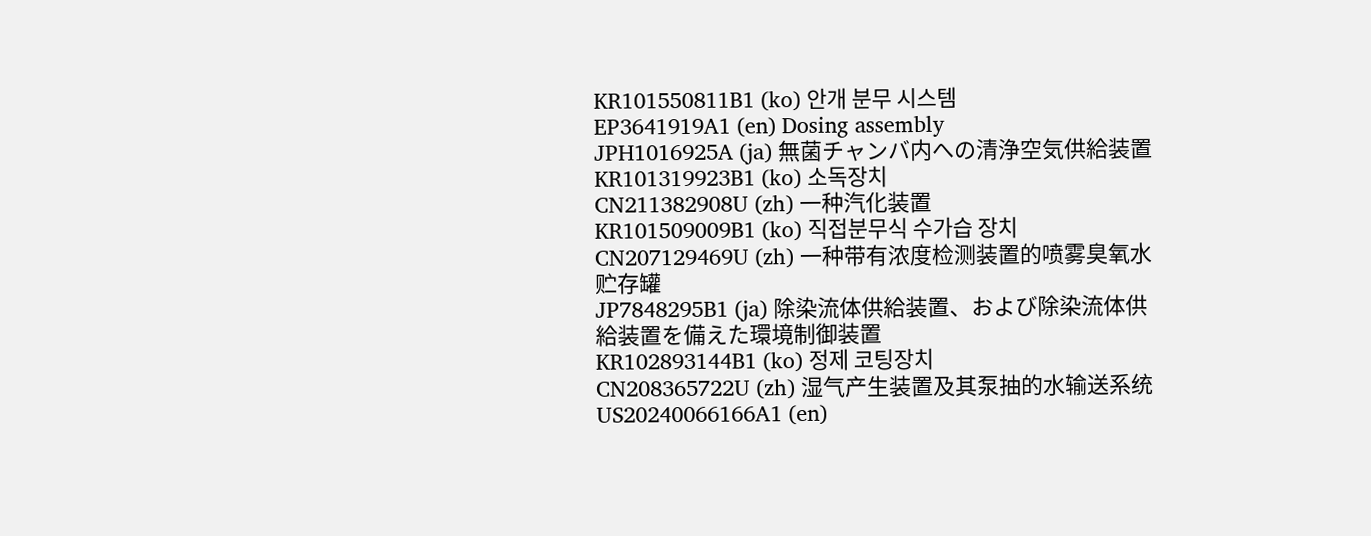KR101550811B1 (ko) 안개 분무 시스템
EP3641919A1 (en) Dosing assembly
JPH1016925A (ja) 無菌チャンバ内への清浄空気供給装置
KR101319923B1 (ko) 소독장치
CN211382908U (zh) 一种汽化装置
KR101509009B1 (ko) 직접분무식 수가습 장치
CN207129469U (zh) 一种带有浓度检测装置的喷雾臭氧水贮存罐
JP7848295B1 (ja) 除染流体供給装置、および除染流体供給装置を備えた環境制御装置
KR102893144B1 (ko) 정제 코팅장치
CN208365722U (zh) 湿气产生装置及其泵抽的水输送系统
US20240066166A1 (en)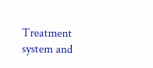Treatment system and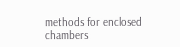methods for enclosed chambers